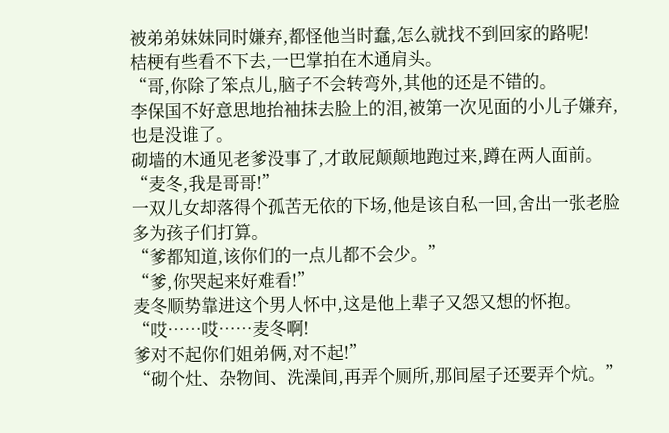被弟弟妹妹同时嫌弃,都怪他当时蠢,怎么就找不到回家的路呢!
桔梗有些看不下去,一巴掌拍在木通肩头。
“哥,你除了笨点儿,脑子不会转弯外,其他的还是不错的。
李保国不好意思地抬袖抹去脸上的泪,被第一次见面的小儿子嫌弃,也是没谁了。
砌墙的木通见老爹没事了,才敢屁颠颠地跑过来,蹲在两人面前。
“麦冬,我是哥哥!”
一双儿女却落得个孤苦无依的下场,他是该自私一回,舍出一张老脸多为孩子们打算。
“爹都知道,该你们的一点儿都不会少。”
“爹,你哭起来好难看!”
麦冬顺势靠进这个男人怀中,这是他上辈子又怨又想的怀抱。
“哎……哎……麦冬啊!
爹对不起你们姐弟俩,对不起!”
“砌个灶、杂物间、洗澡间,再弄个厕所,那间屋子还要弄个炕。”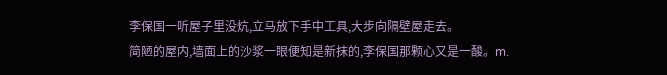李保国一听屋子里没炕,立马放下手中工具,大步向隔壁屋走去。
简陋的屋内,墙面上的沙浆一眼便知是新抹的,李保国那颗心又是一酸。m.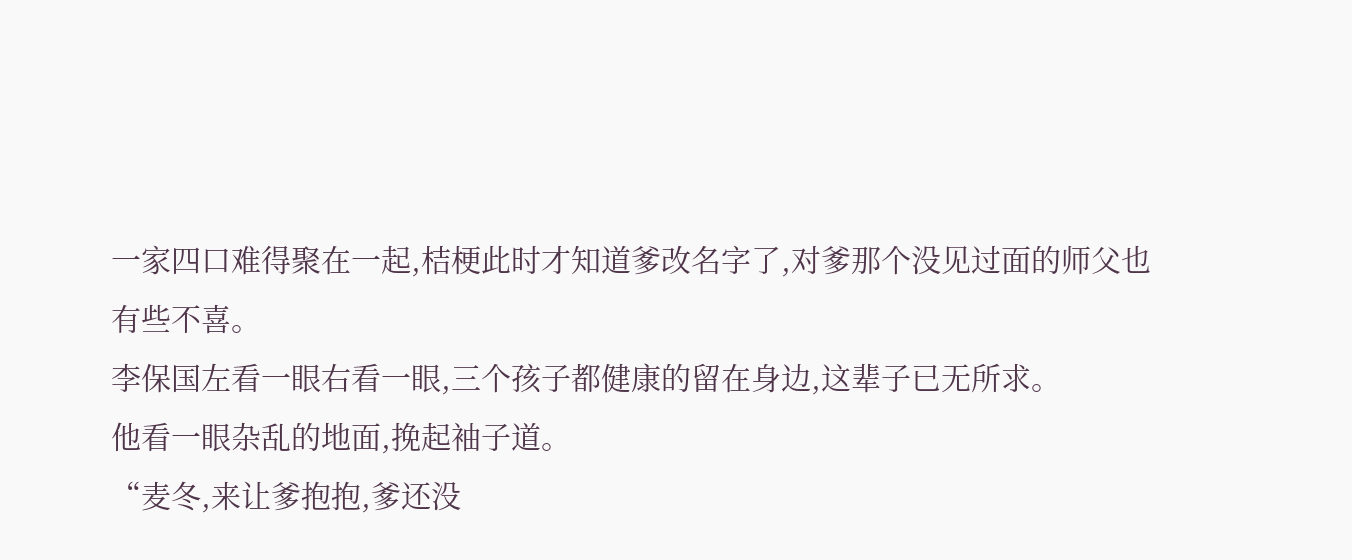一家四口难得聚在一起,桔梗此时才知道爹改名字了,对爹那个没见过面的师父也有些不喜。
李保国左看一眼右看一眼,三个孩子都健康的留在身边,这辈子已无所求。
他看一眼杂乱的地面,挽起袖子道。
“麦冬,来让爹抱抱,爹还没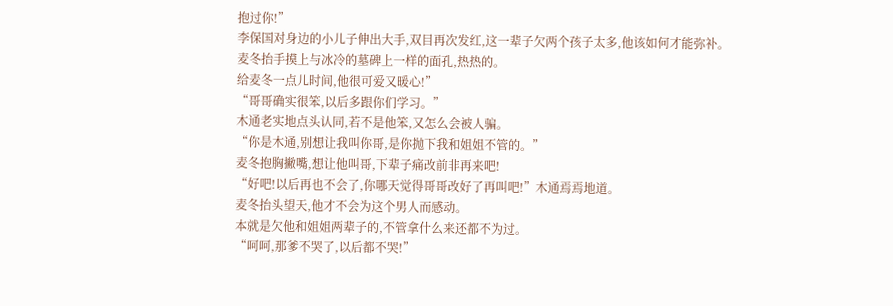抱过你!”
李保国对身边的小儿子伸出大手,双目再次发红,这一辈子欠两个孩子太多,他该如何才能弥补。
麦冬抬手摸上与冰冷的墓碑上一样的面孔,热热的。
给麦冬一点儿时间,他很可爱又暖心!”
“哥哥确实很笨,以后多跟你们学习。”
木通老实地点头认同,若不是他笨,又怎么会被人骗。
“你是木通,别想让我叫你哥,是你抛下我和姐姐不管的。”
麦冬抱胸撇嘴,想让他叫哥,下辈子痛改前非再来吧!
“好吧!以后再也不会了,你哪天觉得哥哥改好了再叫吧!”木通焉焉地道。
麦冬抬头望天,他才不会为这个男人而感动。
本就是欠他和姐姐两辈子的,不管拿什么来还都不为过。
“呵呵,那爹不哭了,以后都不哭!”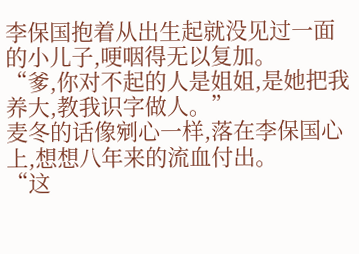李保国抱着从出生起就没见过一面的小儿子,哽咽得无以复加。
“爹,你对不起的人是姐姐,是她把我养大,教我识字做人。”
麦冬的话像剜心一样,落在李保国心上,想想八年来的流血付出。
“这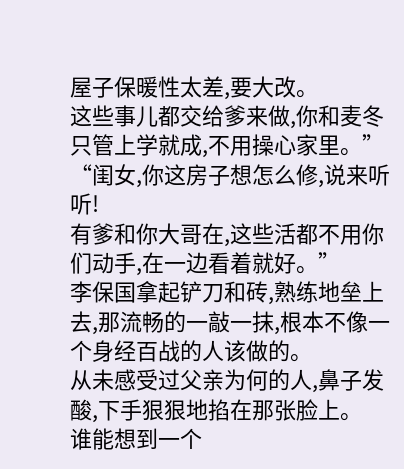屋子保暖性太差,要大改。
这些事儿都交给爹来做,你和麦冬只管上学就成,不用操心家里。”
“闺女,你这房子想怎么修,说来听听!
有爹和你大哥在,这些活都不用你们动手,在一边看着就好。”
李保国拿起铲刀和砖,熟练地垒上去,那流畅的一敲一抹,根本不像一个身经百战的人该做的。
从未感受过父亲为何的人,鼻子发酸,下手狠狠地掐在那张脸上。
谁能想到一个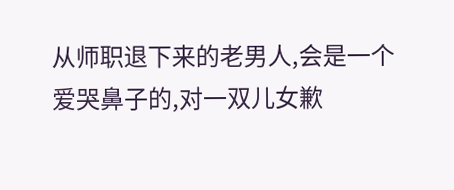从师职退下来的老男人,会是一个爱哭鼻子的,对一双儿女歉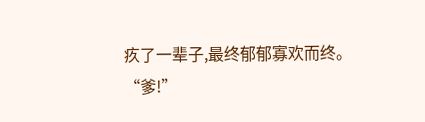疚了一辈子,最终郁郁寡欢而终。
“爹!”